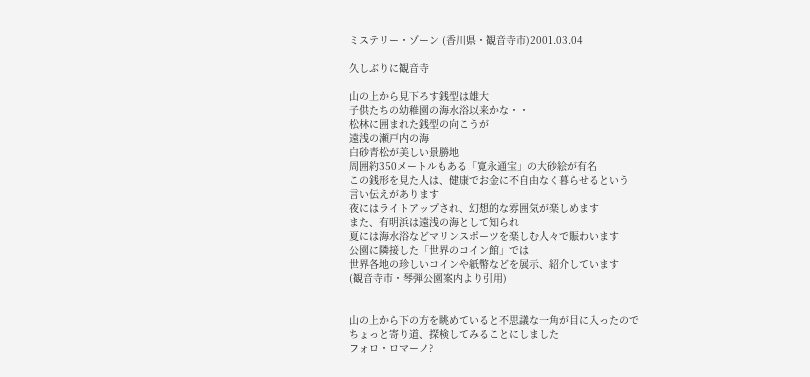ミステリー・ゾーン (香川県・観音寺市)2001.03.04

久しぶりに観音寺

山の上から見下ろす銭型は雄大
子供たちの幼稚園の海水浴以来かな・・
松林に囲まれた銭型の向こうが
遠浅の瀬戸内の海
白砂青松が美しい景勝地
周囲約350メートルもある「寛永通宝」の大砂絵が有名
この銭形を見た人は、健康でお金に不自由なく暮らせるという
言い伝えがあります
夜にはライトアップされ、幻想的な雰囲気が楽しめます
また、有明浜は遠浅の海として知られ
夏には海水浴などマリンスポーツを楽しむ人々で賑わいます
公園に隣接した「世界のコイン館」では
世界各地の珍しいコインや紙幣などを展示、紹介しています
(観音寺市・琴弾公園案内より引用)


山の上から下の方を眺めていると不思議な一角が目に入ったので
ちょっと寄り道、探検してみることにしました
フォロ・ロマーノ?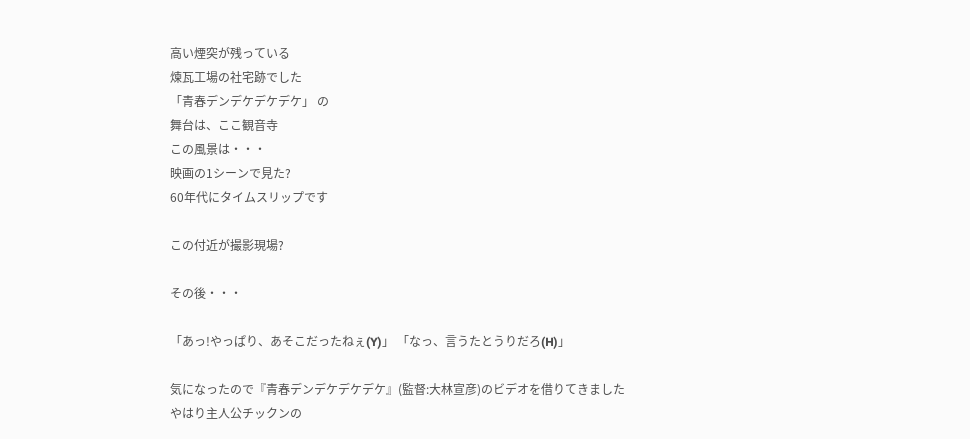高い煙突が残っている
煉瓦工場の社宅跡でした
「青春デンデケデケデケ」 の
舞台は、ここ観音寺
この風景は・・・
映画の1シーンで見た?
60年代にタイムスリップです

この付近が撮影現場?

その後・・・

「あっ!やっぱり、あそこだったねぇ(Y)」 「なっ、言うたとうりだろ(H)」

気になったので『青春デンデケデケデケ』(監督:大林宣彦)のビデオを借りてきました
やはり主人公チックンの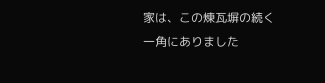家は、この煉瓦塀の続く一角にありました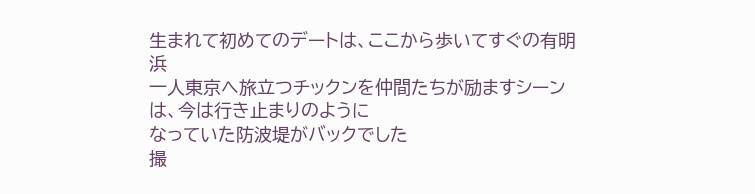生まれて初めてのデートは、ここから歩いてすぐの有明浜
一人東京へ旅立つチックンを仲間たちが励ますシーンは、今は行き止まりのように
なっていた防波堤がバックでした
撮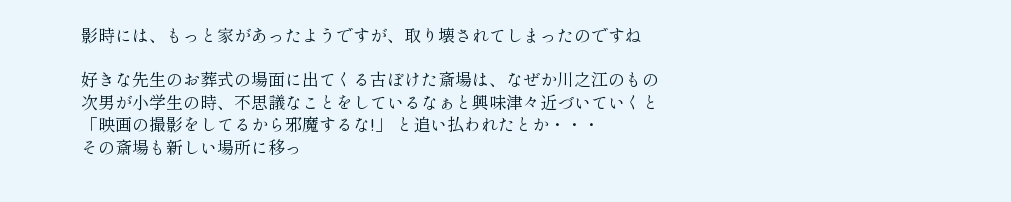影時には、もっと家があったようですが、取り壊されてしまったのですね

好きな先生のお葬式の場面に出てくる古ぼけた斎場は、なぜか川之江のもの
次男が小学生の時、不思議なことをしているなぁと興味津々近づいていくと
「映画の撮影をしてるから邪魔するな!」 と追い払われたとか・・・
その斎場も新しい場所に移っ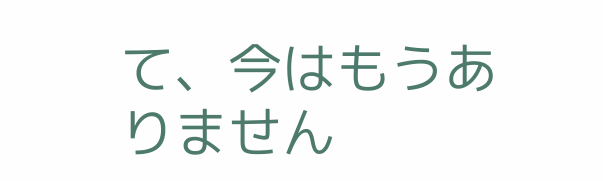て、今はもうありません